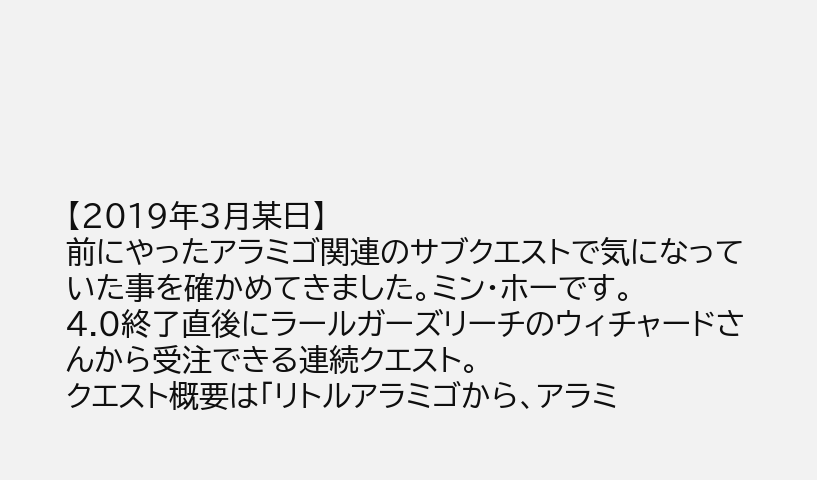【2019年3月某日】
前にやったアラミゴ関連のサブクエストで気になっていた事を確かめてきました。ミン・ホーです。
4.0終了直後にラールガーズリーチのウィチャードさんから受注できる連続クエスト。
クエスト概要は「リトルアラミゴから、アラミ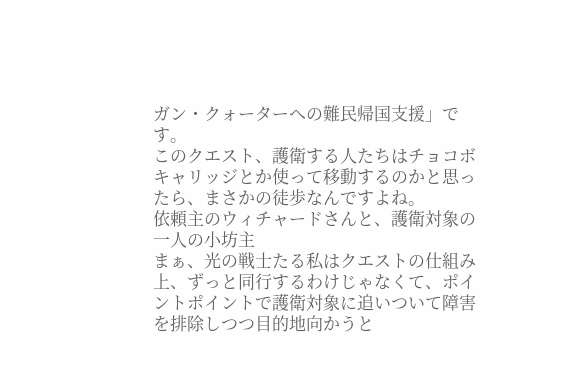ガン・クォーターへの難民帰国支援」です。
このクエスト、護衛する人たちはチョコボキャリッジとか使って移動するのかと思ったら、まさかの徒歩なんですよね。
依頼主のウィチャードさんと、護衛対象の一人の小坊主
まぁ、光の戦士たる私はクエストの仕組み上、ずっと同行するわけじゃなくて、ポイントポイントで護衛対象に追いついて障害を排除しつつ目的地向かうと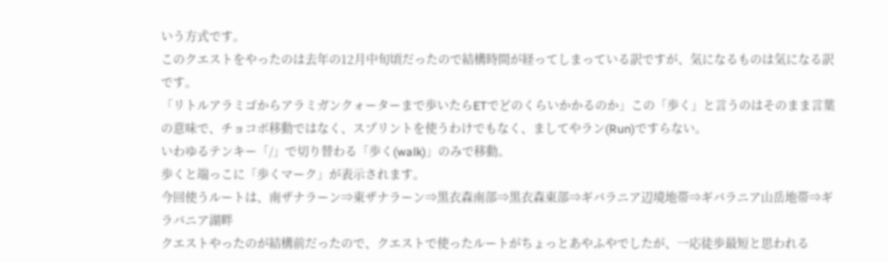いう方式です。
このクエストをやったのは去年の12月中旬頃だったので結構時間が経ってしまっている訳ですが、気になるものは気になる訳です。
「リトルアラミゴからアラミガンクォーターまで歩いたらETでどのくらいかかるのか」この「歩く」と言うのはそのまま言葉の意味で、チョコボ移動ではなく、スプリントを使うわけでもなく、ましてやラン(Run)ですらない。
いわゆるテンキー「/」で切り替わる「歩く(walk)」のみで移動。
歩くと端っこに「歩くマーク」が表示されます。
今回使うルートは、南ザナラーン⇒東ザナラーン⇒黒衣森南部⇒黒衣森東部⇒ギバラニア辺境地帯⇒ギバラニア山岳地帯⇒ギラバニア湖畔
クエストやったのが結構前だったので、クエストで使ったルートがちょっとあやふやでしたが、一応徒歩最短と思われる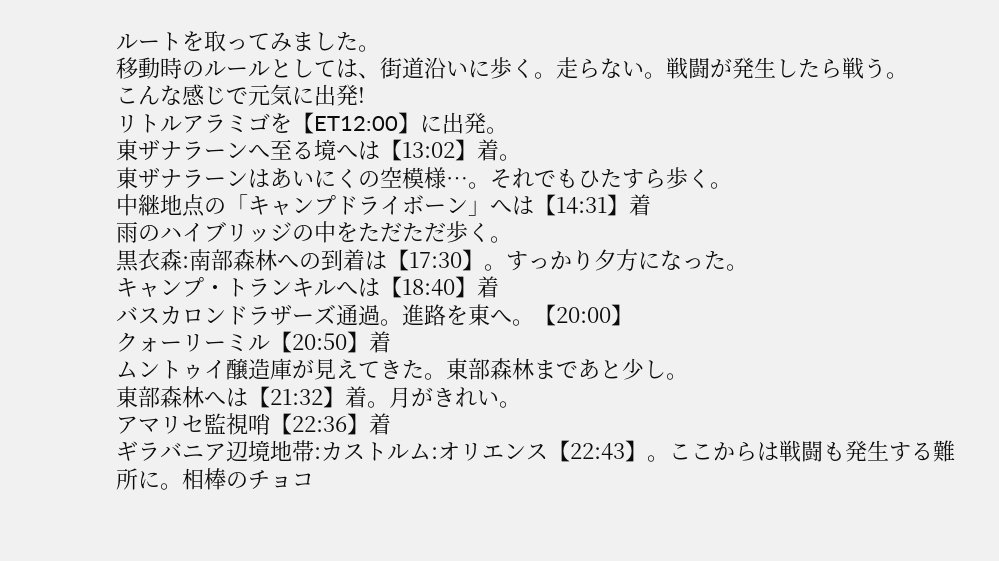ルートを取ってみました。
移動時のルールとしては、街道沿いに歩く。走らない。戦闘が発生したら戦う。
こんな感じで元気に出発!
リトルアラミゴを【ET12:00】に出発。
東ザナラーンへ至る境へは【13:02】着。
東ザナラーンはあいにくの空模様…。それでもひたすら歩く。
中継地点の「キャンプドライボーン」へは【14:31】着
雨のハイブリッジの中をただただ歩く。
黒衣森:南部森林への到着は【17:30】。すっかり夕方になった。
キャンプ・トランキルへは【18:40】着
バスカロンドラザーズ通過。進路を東へ。【20:00】
クォーリーミル【20:50】着
ムントゥイ醸造庫が見えてきた。東部森林まであと少し。
東部森林へは【21:32】着。月がきれい。
アマリセ監視哨【22:36】着
ギラバニア辺境地帯:カストルム:オリエンス【22:43】。ここからは戦闘も発生する難所に。相棒のチョコ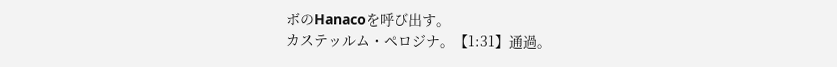ボのHanacoを呼び出す。
カステッルム・ペロジナ。【1:31】通過。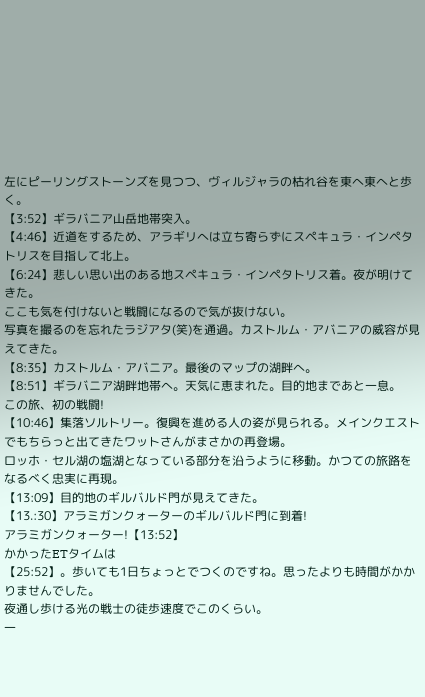左にピーリングストーンズを見つつ、ヴィルジャラの枯れ谷を東へ東へと歩く。
【3:52】ギラバニア山岳地帯突入。
【4:46】近道をするため、アラギリへは立ち寄らずにスペキュラ・インペタトリスを目指して北上。
【6:24】悲しい思い出のある地スペキュラ・インペタトリス着。夜が明けてきた。
ここも気を付けないと戦闘になるので気が抜けない。
写真を撮るのを忘れたラジアタ(笑)を通過。カストルム・アバニアの威容が見えてきた。
【8:35】カストルム・アバニア。最後のマップの湖畔へ。
【8:51】ギラバニア湖畔地帯へ。天気に恵まれた。目的地まであと一息。
この旅、初の戦闘!
【10:46】集落ソルトリー。復興を進める人の姿が見られる。メインクエストでもちらっと出てきたワットさんがまさかの再登場。
ロッホ・セル湖の塩湖となっている部分を沿うように移動。かつての旅路をなるべく忠実に再現。
【13:09】目的地のギルバルド門が見えてきた。
【13.:30】アラミガンクォーターのギルバルド門に到着!
アラミガンクォーター!【13:52】
かかったETタイムは
【25:52】。歩いても1日ちょっとでつくのですね。思ったよりも時間がかかりませんでした。
夜通し歩ける光の戦士の徒歩速度でこのくらい。
一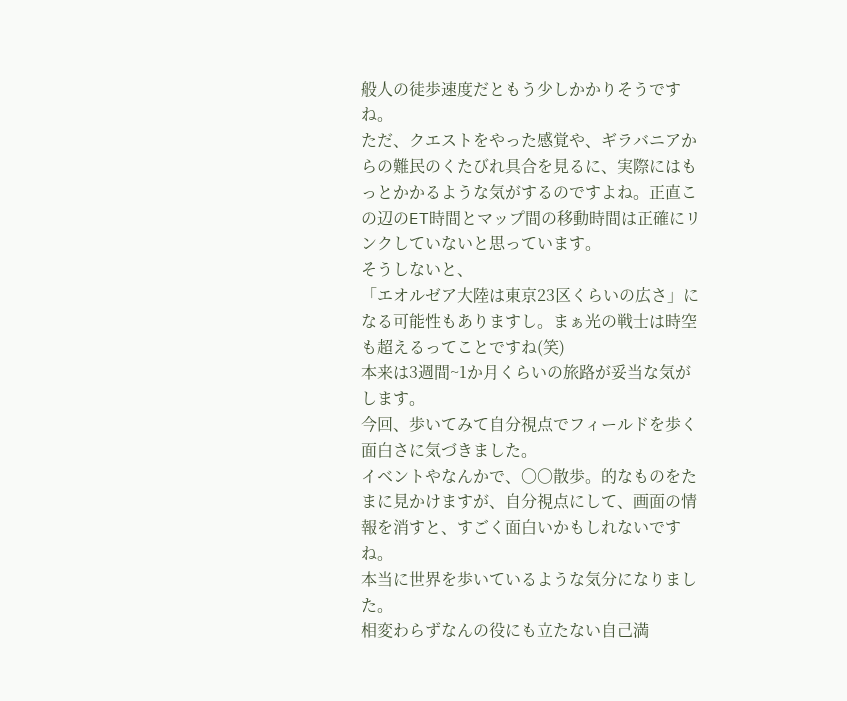般人の徒歩速度だともう少しかかりそうですね。
ただ、クエストをやった感覚や、ギラバニアからの難民のくたびれ具合を見るに、実際にはもっとかかるような気がするのですよね。正直この辺のET時間とマップ間の移動時間は正確にリンクしていないと思っています。
そうしないと、
「エオルゼア大陸は東京23区くらいの広さ」になる可能性もありますし。まぁ光の戦士は時空も超えるってことですね(笑)
本来は3週間~1か月くらいの旅路が妥当な気がします。
今回、歩いてみて自分視点でフィールドを歩く面白さに気づきました。
イベントやなんかで、〇〇散歩。的なものをたまに見かけますが、自分視点にして、画面の情報を消すと、すごく面白いかもしれないですね。
本当に世界を歩いているような気分になりました。
相変わらずなんの役にも立たない自己満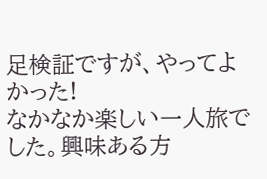足検証ですが、やってよかった!
なかなか楽しい一人旅でした。興味ある方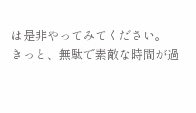は是非やってみてください。
きっと、無駄で素敵な時間が過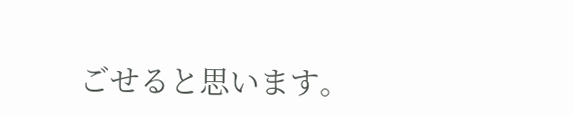ごせると思います。